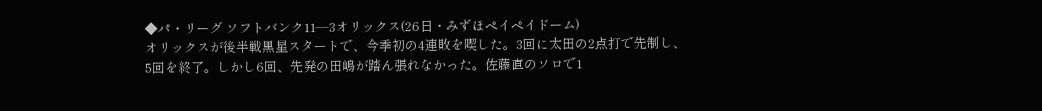◆パ・リーグ ソフトバンク11―3オリックス(26日・みずほペイペイドーム)
オリックスが後半戦黒星スタートで、今季初の4連敗を喫した。3回に太田の2点打で先制し、5回を終了。しかし6回、先発の田嶋が踏ん張れなかった。佐藤直のソロで1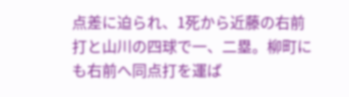点差に迫られ、1死から近藤の右前打と山川の四球で一、二塁。柳町にも右前へ同点打を運ば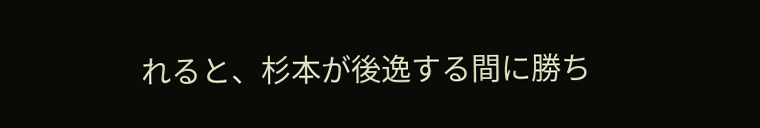れると、杉本が後逸する間に勝ち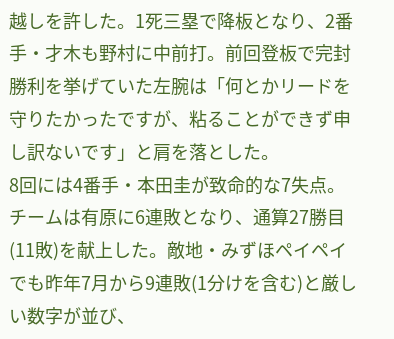越しを許した。1死三塁で降板となり、2番手・才木も野村に中前打。前回登板で完封勝利を挙げていた左腕は「何とかリードを守りたかったですが、粘ることができず申し訳ないです」と肩を落とした。
8回には4番手・本田圭が致命的な7失点。チームは有原に6連敗となり、通算27勝目(11敗)を献上した。敵地・みずほペイペイでも昨年7月から9連敗(1分けを含む)と厳しい数字が並び、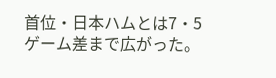首位・日本ハムとは7・5ゲーム差まで広がった。